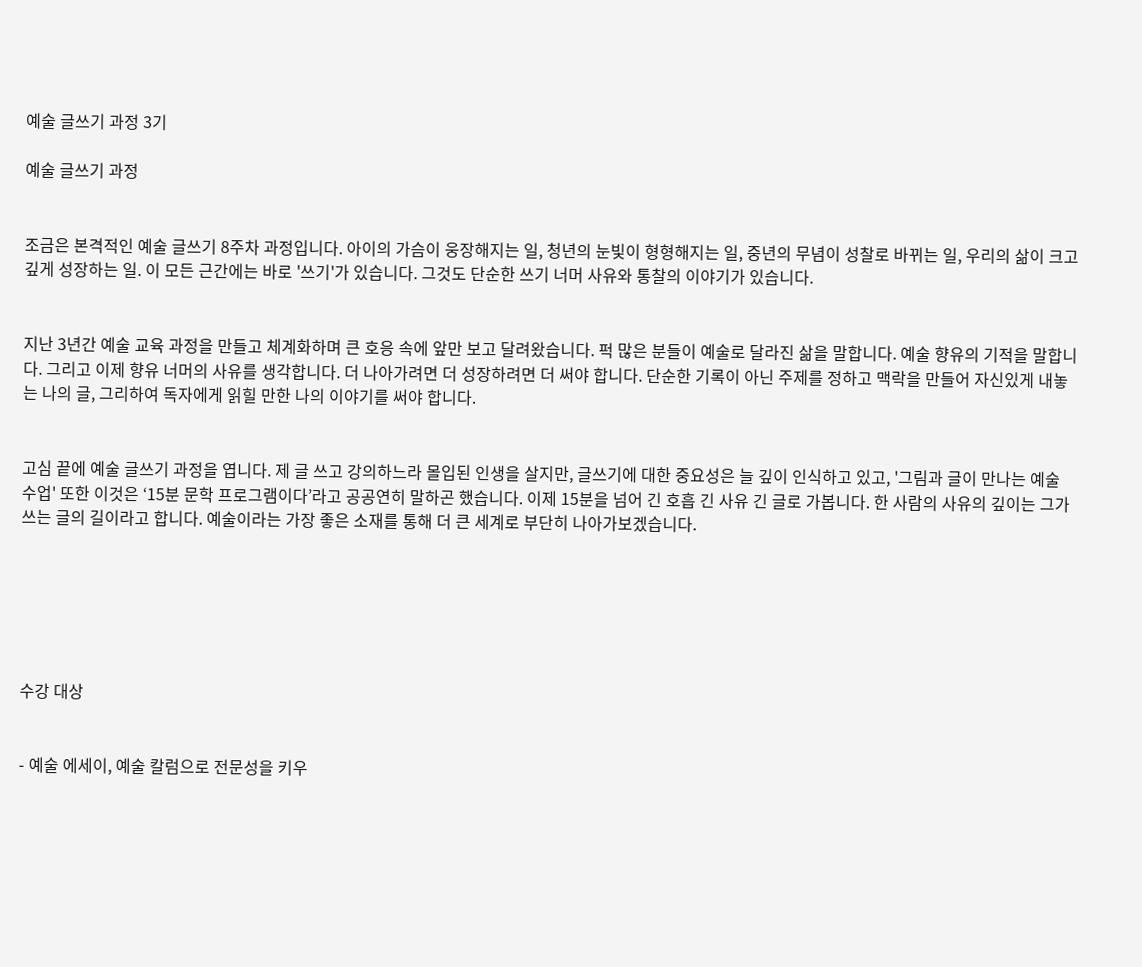예술 글쓰기 과정 3기

예술 글쓰기 과정


조금은 본격적인 예술 글쓰기 8주차 과정입니다. 아이의 가슴이 웅장해지는 일, 청년의 눈빛이 형형해지는 일, 중년의 무념이 성찰로 바뀌는 일, 우리의 삶이 크고 깊게 성장하는 일. 이 모든 근간에는 바로 '쓰기'가 있습니다. 그것도 단순한 쓰기 너머 사유와 통찰의 이야기가 있습니다.


지난 3년간 예술 교육 과정을 만들고 체계화하며 큰 호응 속에 앞만 보고 달려왔습니다. 퍽 많은 분들이 예술로 달라진 삶을 말합니다. 예술 향유의 기적을 말합니다. 그리고 이제 향유 너머의 사유를 생각합니다. 더 나아가려면 더 성장하려면 더 써야 합니다. 단순한 기록이 아닌 주제를 정하고 맥락을 만들어 자신있게 내놓는 나의 글, 그리하여 독자에게 읽힐 만한 나의 이야기를 써야 합니다.


고심 끝에 예술 글쓰기 과정을 엽니다. 제 글 쓰고 강의하느라 몰입된 인생을 살지만, 글쓰기에 대한 중요성은 늘 깊이 인식하고 있고, '그림과 글이 만나는 예술 수업' 또한 이것은 ‘15분 문학 프로그램이다’라고 공공연히 말하곤 했습니다. 이제 15분을 넘어 긴 호흡 긴 사유 긴 글로 가봅니다. 한 사람의 사유의 깊이는 그가 쓰는 글의 길이라고 합니다. 예술이라는 가장 좋은 소재를 통해 더 큰 세계로 부단히 나아가보겠습니다.






수강 대상


- 예술 에세이, 예술 칼럼으로 전문성을 키우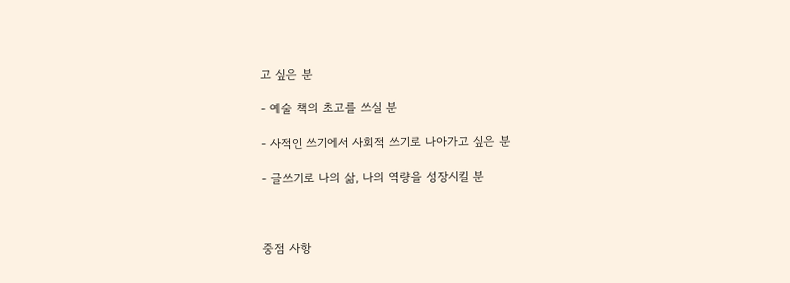고 싶은 분

- 예술 책의 초고를 쓰실 분

- 사적인 쓰기에서 사회적 쓰기로 나아가고 싶은 분

- 글쓰기로 나의 삶, 나의 역량을 성장시킬 분



중점 사항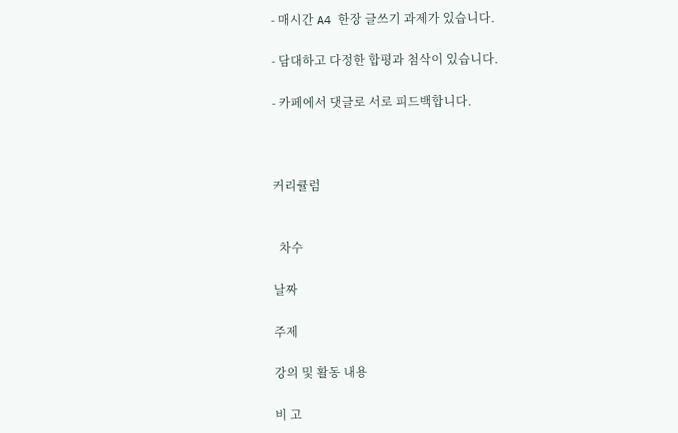- 매시간 A4 한장 글쓰기 과제가 있습니다.

- 담대하고 다정한 합평과 첨삭이 있습니다.

- 카페에서 댓글로 서로 피드백합니다.



커리큘럼


  차수

날짜

주제

강의 및 활동 내용

비 고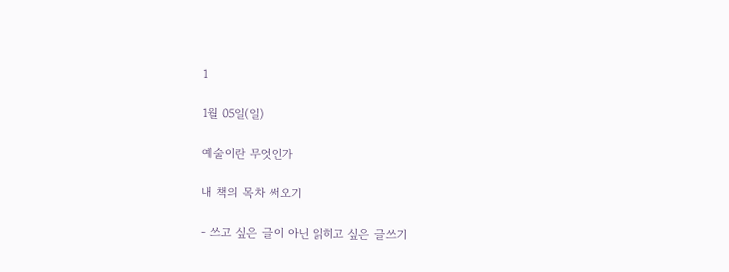1

1월 05일(일)

예술이란 무엇인가

내 책의 목차 써오기

- 쓰고 싶은 글이 아닌 읽히고 싶은 글쓰기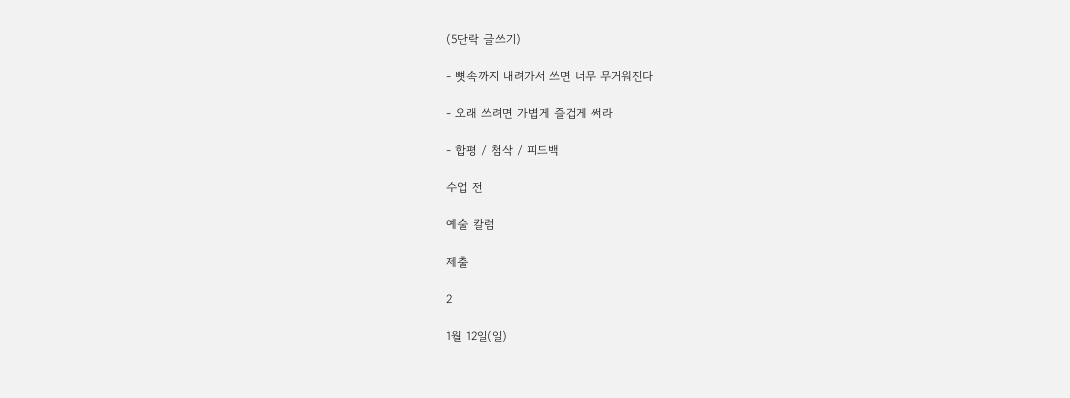(5단락 글쓰기)

- 뼛속까지 내려가서 쓰면 너무 무거워진다

- 오래 쓰려면 가볍게 즐겁게 써라

- 합평 / 첨삭 / 피드백

수업 전

예술 칼럼

제출

2

1월 12일(일)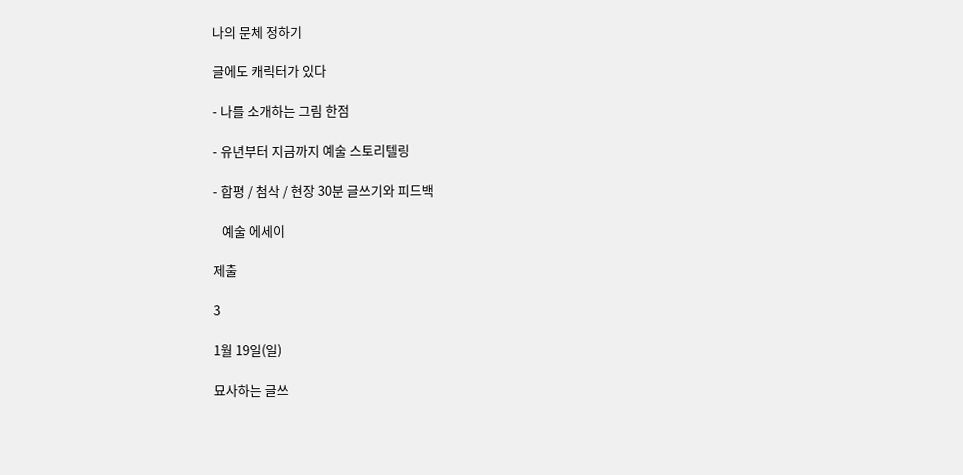나의 문체 정하기

글에도 캐릭터가 있다

- 나를 소개하는 그림 한점

- 유년부터 지금까지 예술 스토리텔링

- 합평 / 첨삭 / 현장 30분 글쓰기와 피드백

   예술 에세이

제출

3

1월 19일(일)

묘사하는 글쓰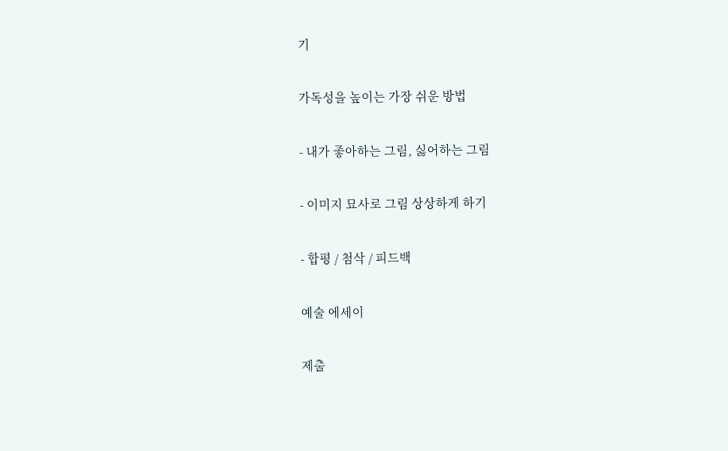기

가독성을 높이는 가장 쉬운 방법

- 내가 좋아하는 그림, 싫어하는 그림

- 이미지 묘사로 그림 상상하게 하기

- 합평 / 첨삭 / 피드백

예술 에세이

제출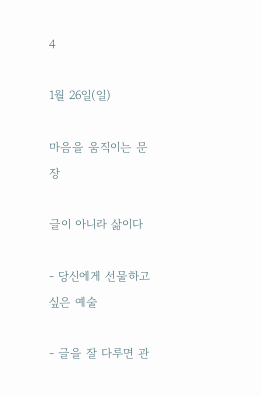4

1월 26일(일)

마음을 움직이는 문장

글이 아니라 삶이다

- 당신에게 선물하고 싶은 예술

- 글을 잘 다루면 관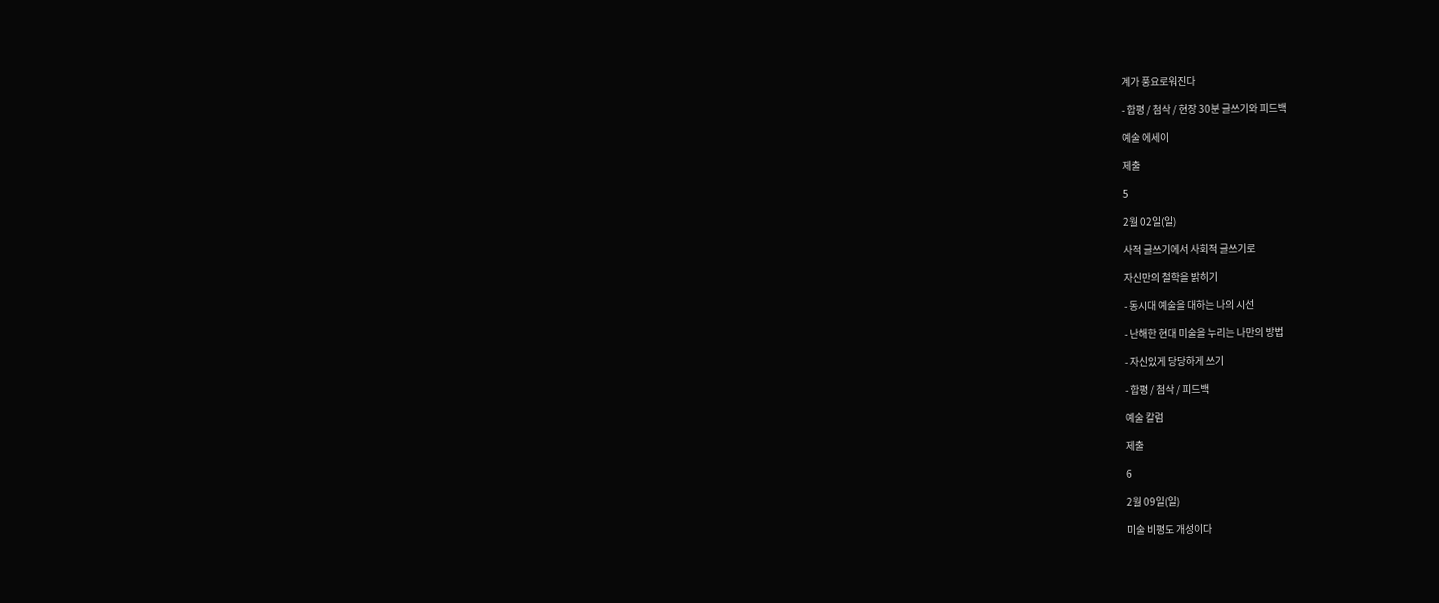계가 풍요로워진다

- 합평 / 첨삭 / 현장 30분 글쓰기와 피드백

예술 에세이

제출

5

2월 02일(일)

사적 글쓰기에서 사회적 글쓰기로

자신만의 철학을 밝히기

- 동시대 예술을 대하는 나의 시선

- 난해한 현대 미술을 누리는 나만의 방법

- 자신있게 당당하게 쓰기

- 합평 / 첨삭 / 피드백

예술 칼럼

제출

6

2월 09일(일)

미술 비평도 개성이다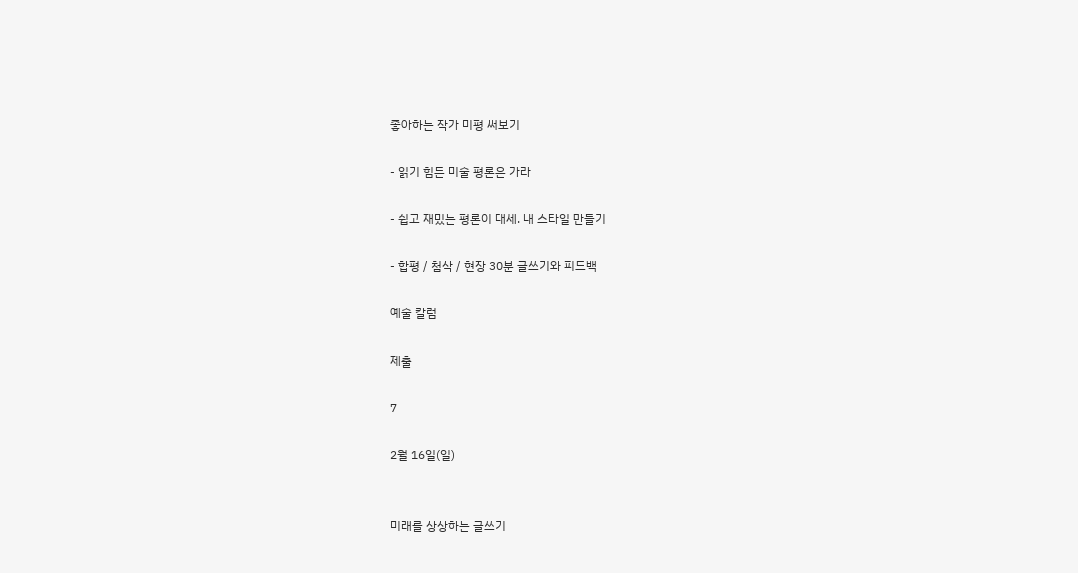좋아하는 작가 미평 써보기

- 읽기 힘든 미술 평론은 가라

- 쉽고 재밌는 평론이 대세. 내 스타일 만들기

- 합평 / 첨삭 / 현장 30분 글쓰기와 피드백

예술 칼럼

제출

7

2월 16일(일)


미래를 상상하는 글쓰기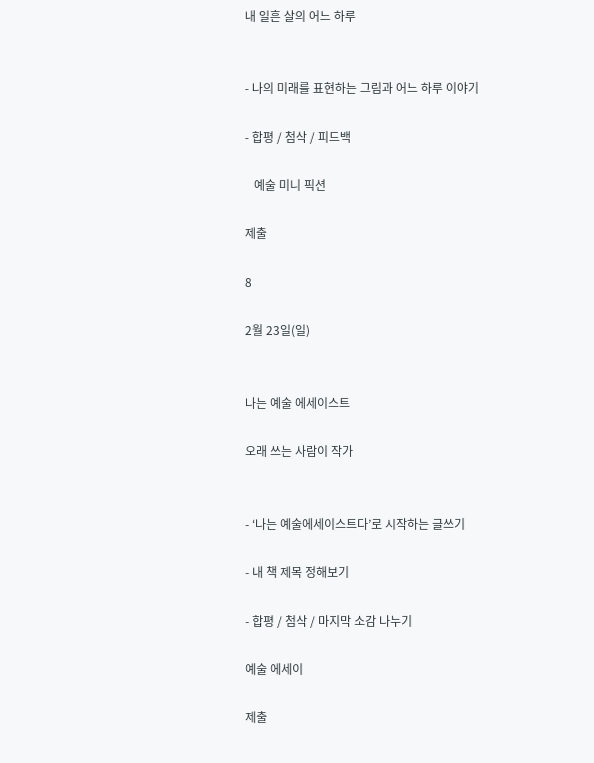내 일흔 살의 어느 하루


- 나의 미래를 표현하는 그림과 어느 하루 이야기

- 합평 / 첨삭 / 피드백

   예술 미니 픽션

제출

8

2월 23일(일)


나는 예술 에세이스트

오래 쓰는 사람이 작가


- ‘나는 예술에세이스트다’로 시작하는 글쓰기

- 내 책 제목 정해보기

- 합평 / 첨삭 / 마지막 소감 나누기

예술 에세이

제출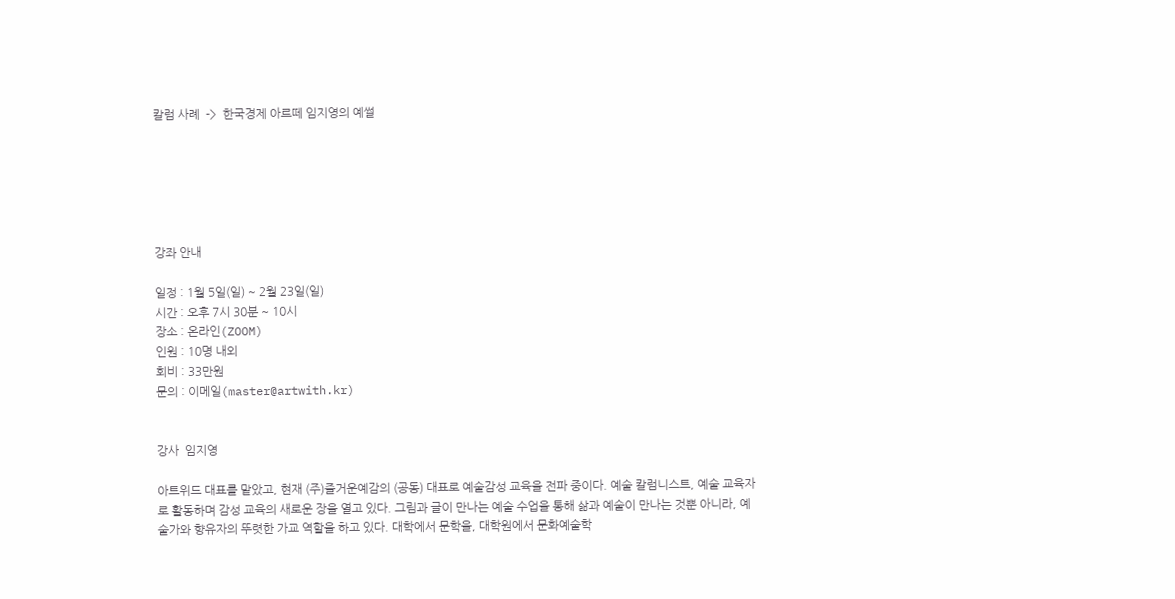칼럼 사례  ->  한국경제 아르떼 임지영의 예썰






강좌 안내

일정 : 1월 5일(일) ~ 2월 23일(일)
시간 : 오후 7시 30분 ~ 10시
장소 : 온라인(ZOOM)
인원 : 10명 내외
회비 : 33만원
문의 : 이메일(master@artwith.kr)


강사  임지영

아트위드 대표를 맡았고, 현재 (주)즐거운예감의 (공동) 대표로 예술감성 교육을 전파 중이다. 예술 칼럼니스트, 예술 교육자로 활동하며 감성 교육의 새로운 장을 열고 있다. 그림과 글이 만나는 예술 수업을 통해 삶과 예술이 만나는 것뿐 아니라, 예술가와 향유자의 뚜렷한 가교 역할을 하고 있다. 대학에서 문학을, 대학원에서 문화예술학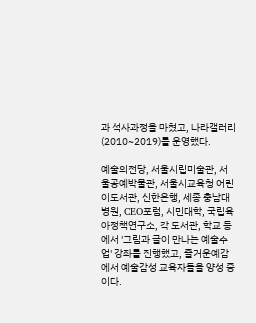과 석사과정을 마쳤고, 나라갤러리(2010~2019)를 운영했다.

예술의전당, 서울시립미술관, 서울공예박물관, 서울시교육청 어린이도서관, 신한은행, 세종 충남대병원, CEO포럼, 시민대학, 국립육아정책연구소, 각 도서관, 학교 등에서 '그림과 글이 만나는 예술수업' 강좌를 진행했고, 즐거운예감에서 예술감성 교육자들을 양성 중이다.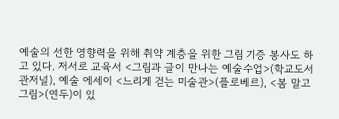예술의 선한 영향력을 위해 취약 계층을 위한 그림 기증 봉사도 하고 있다. 저서로 교육서 <그림과 글이 만나는 예술수업>(학교도서관저널), 예술 에세이 <느리게 걷는 미술관>(플로베르), <봄 말고 그림>(연두)이 있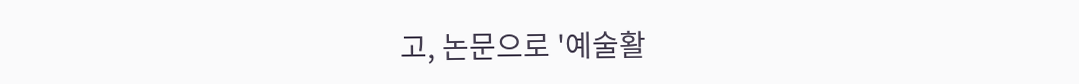고, 논문으로 '예술활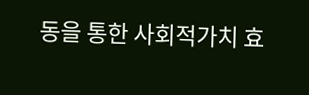동을 통한 사회적가치 효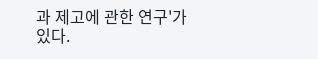과 제고에 관한 연구'가 있다.